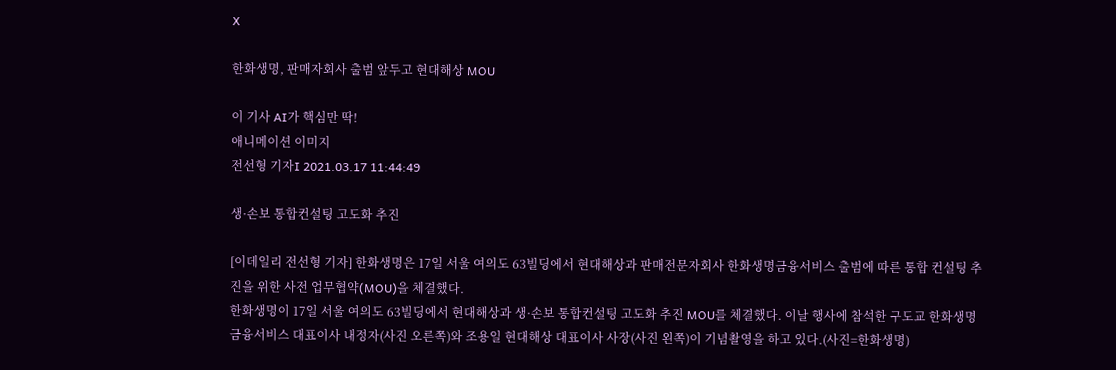X

한화생명, 판매자회사 출범 앞두고 현대해상 MOU

이 기사 AI가 핵심만 딱!
애니메이션 이미지
전선형 기자I 2021.03.17 11:44:49

생·손보 통합컨설팅 고도화 추진

[이데일리 전선형 기자] 한화생명은 17일 서울 여의도 63빌딩에서 현대해상과 판매전문자회사 한화생명금융서비스 출범에 따른 통합 컨설팅 추진을 위한 사전 업무협약(MOU)을 체결했다.
한화생명이 17일 서울 여의도 63빌딩에서 현대해상과 생·손보 통합컨설팅 고도화 추진 MOU를 체결했다. 이날 행사에 참석한 구도교 한화생명금융서비스 대표이사 내정자(사진 오른쪽)와 조용일 현대해상 대표이사 사장(사진 왼쪽)이 기념촬영을 하고 있다.(사진=한화생명)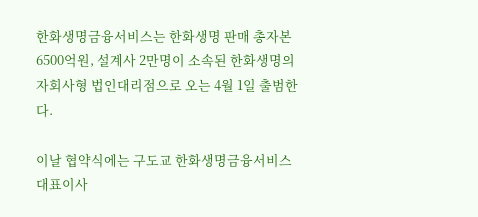한화생명금융서비스는 한화생명 판매 총자본 6500억원, 설계사 2만명이 소속된 한화생명의 자회사형 법인대리점으로 오는 4월 1일 출범한다.

이날 협약식에는 구도교 한화생명금융서비스 대표이사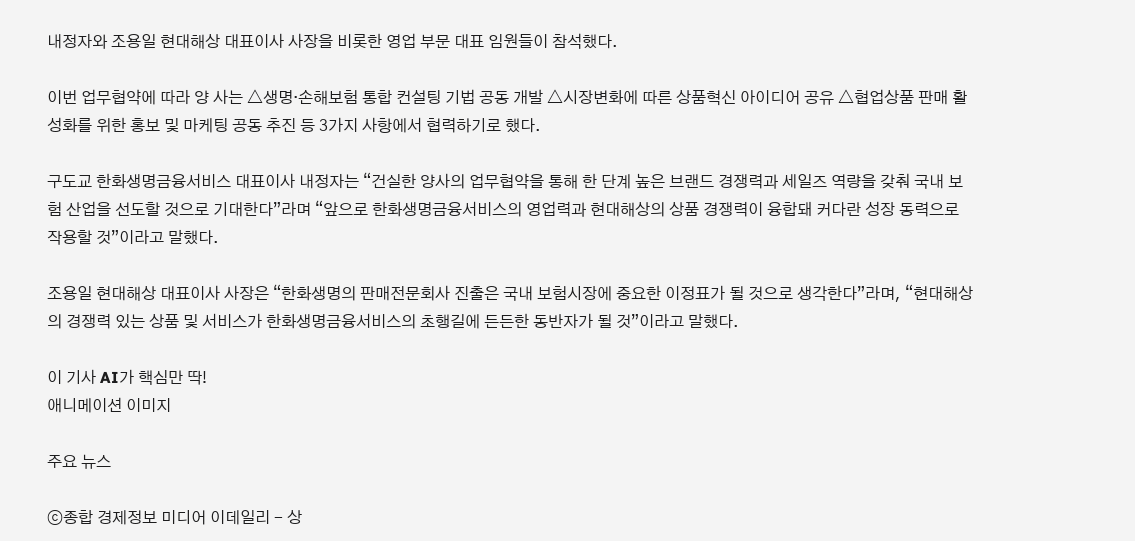내정자와 조용일 현대해상 대표이사 사장을 비롯한 영업 부문 대표 임원들이 참석했다.

이번 업무협약에 따라 양 사는 △생명·손해보험 통합 컨설팅 기법 공동 개발 △시장변화에 따른 상품혁신 아이디어 공유 △협업상품 판매 활성화를 위한 홍보 및 마케팅 공동 추진 등 3가지 사항에서 협력하기로 했다.

구도교 한화생명금융서비스 대표이사 내정자는 “건실한 양사의 업무협약을 통해 한 단계 높은 브랜드 경쟁력과 세일즈 역량을 갖춰 국내 보험 산업을 선도할 것으로 기대한다”라며 “앞으로 한화생명금융서비스의 영업력과 현대해상의 상품 경쟁력이 융합돼 커다란 성장 동력으로 작용할 것”이라고 말했다.

조용일 현대해상 대표이사 사장은 “한화생명의 판매전문회사 진출은 국내 보험시장에 중요한 이정표가 될 것으로 생각한다”라며, “현대해상의 경쟁력 있는 상품 및 서비스가 한화생명금융서비스의 초행길에 든든한 동반자가 될 것”이라고 말했다.

이 기사 AI가 핵심만 딱!
애니메이션 이미지

주요 뉴스

ⓒ종합 경제정보 미디어 이데일리 - 상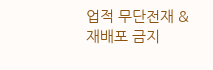업적 무단전재 & 재배포 금지